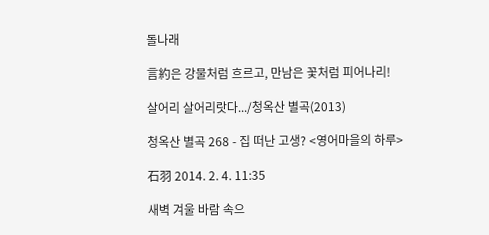돌나래

言約은 강물처럼 흐르고, 만남은 꽃처럼 피어나리!

살어리 살어리랏다.../청옥산 별곡(2013)

청옥산 별곡 268 - 집 떠난 고생? <영어마을의 하루>

石羽 2014. 2. 4. 11:35

새벽 겨울 바람 속으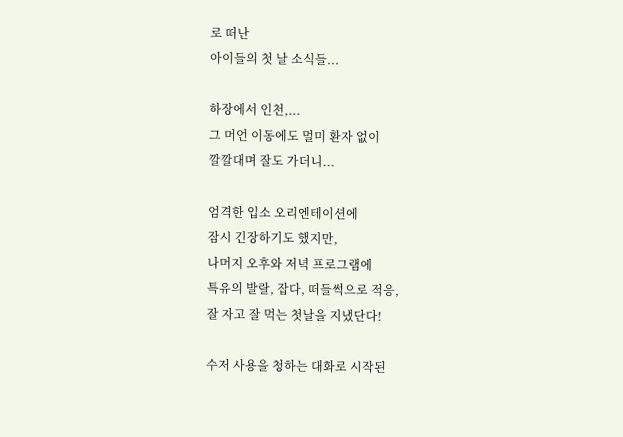로 떠난
아이들의 첫 날 소식들...

하장에서 인천,...
그 머언 이동에도 멀미 환자 없이
깔깔대며 잘도 가더니...

엄격한 입소 오리엔테이션에
잠시 긴장하기도 했지만,
나머지 오후와 저녁 프로그램에
특유의 발랄, 잡다, 떠들썩으로 적응,
잘 자고 잘 먹는 첫날을 지냈단다!

수저 사용을 청하는 대화로 시작된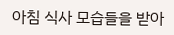아침 식사 모습들을 받아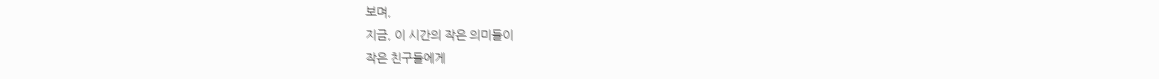보며,
지금, 이 시간의 작은 의미들이
작은 친구들에게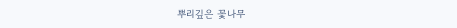뿌리깊은 꽃나무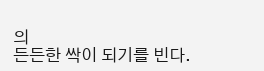의
든든한 싹이 되기를 빈다.